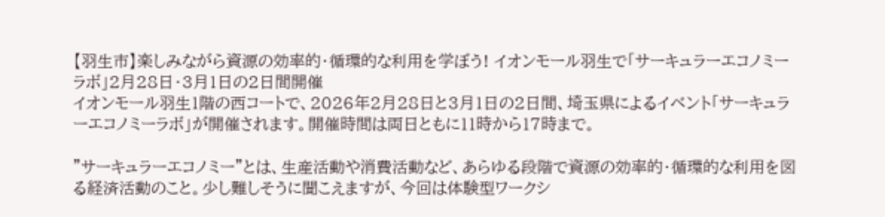【羽生市】楽しみながら資源の効率的・循環的な利用を学ぼう! イオンモール羽生で「サーキュラーエコノミーラボ」2月28日・3月1日の2日間開催
イオンモール羽生1階の西コートで、2026年2月28日と3月1日の2日間、埼玉県によるイベント「サーキュラーエコノミーラボ」が開催されます。開催時間は両日ともに11時から17時まで。

”サーキュラーエコノミー”とは、生産活動や消費活動など、あらゆる段階で資源の効率的・循環的な利用を図る経済活動のこと。少し難しそうに聞こえますが、今回は体験型ワークシ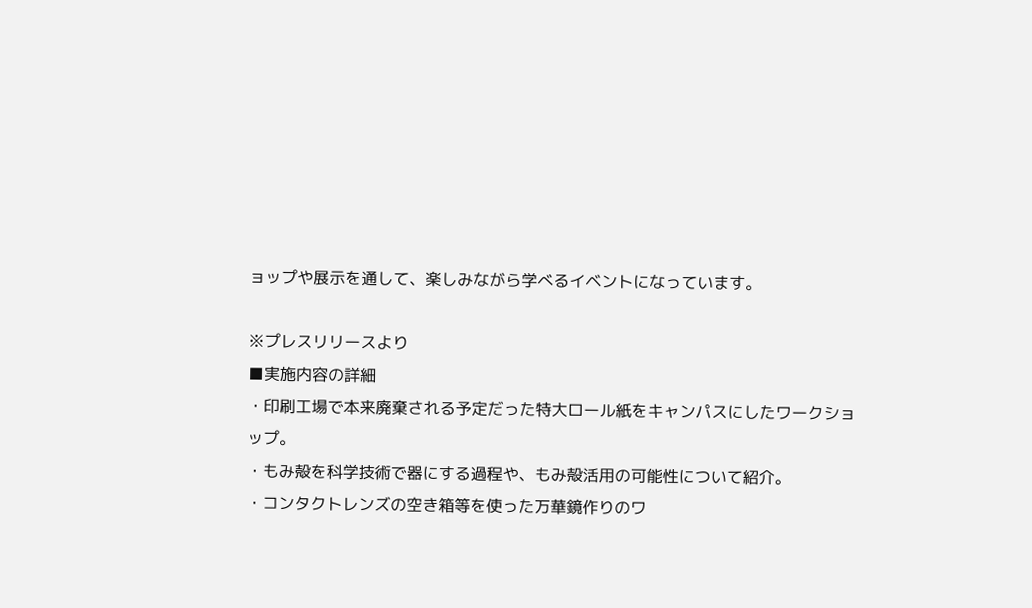ョップや展示を通して、楽しみながら学べるイベントになっています。

※プレスリリースより
■実施内容の詳細
・印刷工場で本来廃棄される予定だった特大ロール紙をキャンパスにしたワークショップ。
・もみ殻を科学技術で器にする過程や、もみ殻活用の可能性について紹介。
・コンタクトレンズの空き箱等を使った万華鏡作りのワ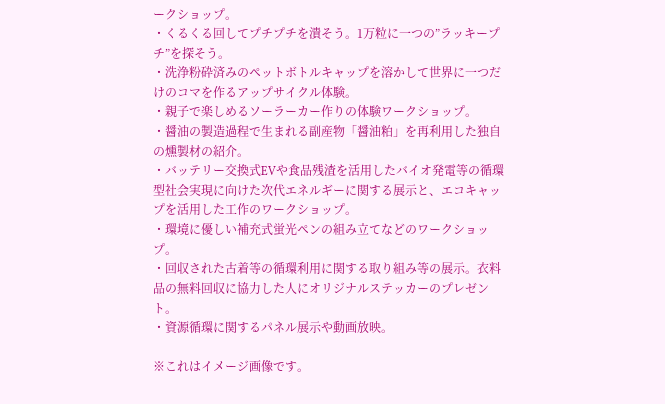ークショップ。
・くるくる回してプチプチを潰そう。1万粒に一つの”ラッキープチ”を探そう。
・洗浄粉砕済みのペットボトルキャップを溶かして世界に一つだけのコマを作るアップサイクル体験。
・親子で楽しめるソーラーカー作りの体験ワークショップ。
・醤油の製造過程で生まれる副産物「醤油粕」を再利用した独自の燻製材の紹介。
・バッテリー交換式EVや食品残渣を活用したバイオ発電等の循環型社会実現に向けた次代エネルギーに関する展示と、エコキャップを活用した工作のワークショップ。
・環境に優しい補充式蛍光ペンの組み立てなどのワークショップ。
・回収された古着等の循環利用に関する取り組み等の展示。衣料品の無料回収に協力した人にオリジナルステッカーのプレゼント。
・資源循環に関するパネル展示や動画放映。

※これはイメージ画像です。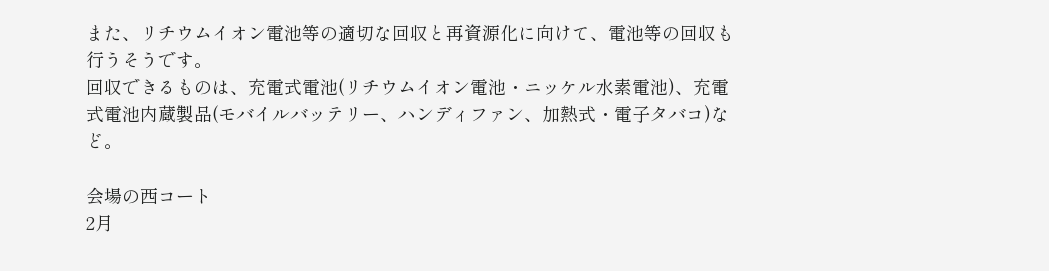また、リチウムイオン電池等の適切な回収と再資源化に向けて、電池等の回収も行うそうです。
回収できるものは、充電式電池(リチウムイオン電池・ニッケル水素電池)、充電式電池内蔵製品(モバイルバッテリー、ハンディファン、加熱式・電子タバコ)など。

会場の西コート
2月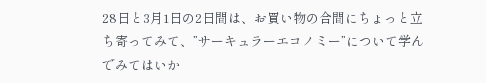28日と3月1日の2日間は、お買い物の合間にちょっと立ち寄ってみて、”サーキュラーエコノミー”について学んでみてはいか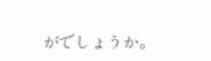がでしょうか。